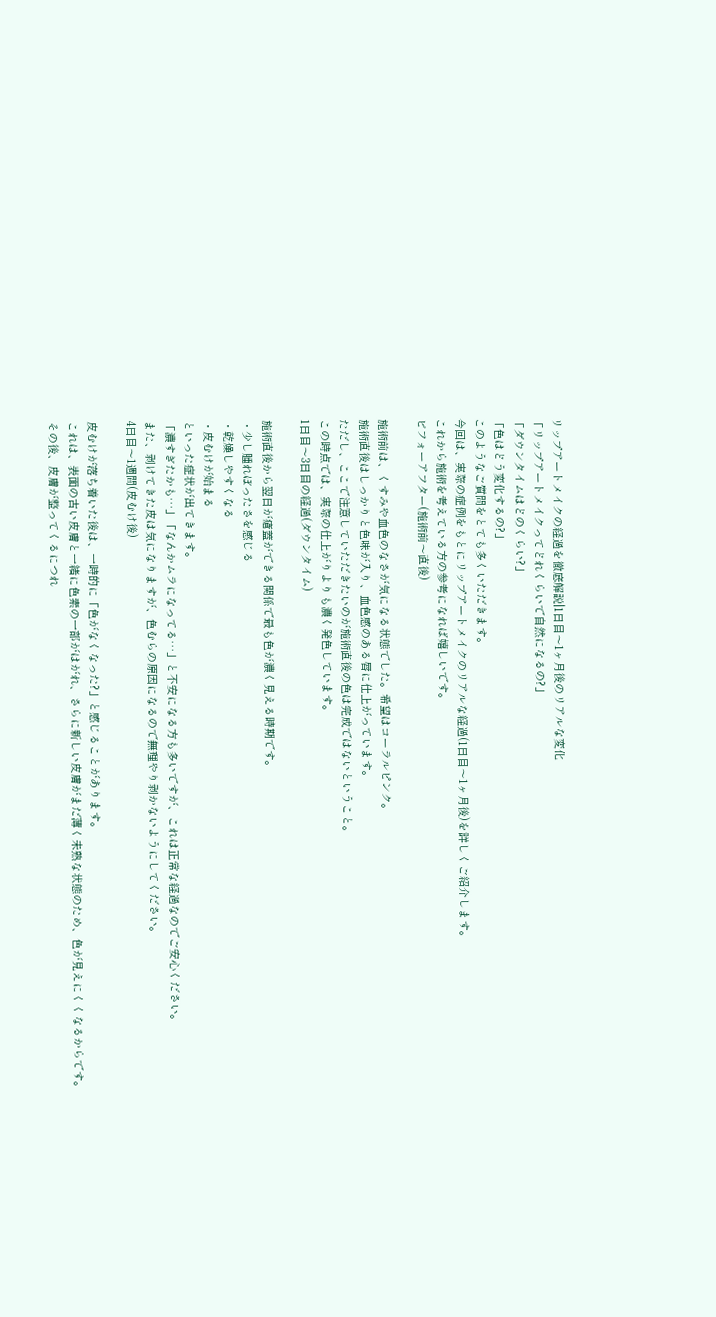リップアートメイクの経過を徹底解説|1日目〜1ヶ月後のリアルな変化
「リップアートメイクってどれくらいで自然になるの?」
「ダウンタイムはどのくらい?」
「色はどう変化するの?」
このようなご質問をとても多くいただきます。
今回は、実際の症例をもとにリップアートメイクのリアルな経過(1日目〜1ヶ月後)を詳しくご紹介します。
これから施術を考えている方の参考になれば嬉しいです。
ビフォーアフター(施術前〜直後)

施術前は、くすみや血色のなさが気になる状態でした。希望はコーラルピンク。
施術直後はしっかりと色味が入り、血色感のある唇に仕上がっています。
ただし、ここで注意していただきたいのが施術直後の色は完成ではないということ。
この時点では、実際の仕上がりよりも濃く発色しています。
1日目〜3日目の経過(ダウンタイム)

施術直後から翌日が瘡蓋ができる関係で最も色が濃く見える時期です。
・少し腫れぼったさを感じる
・乾燥しやすくなる
・皮むけが始まる
といった症状が出てきます。
「濃すぎたかも…」「なんかムラになってる…」と不安になる方も多いですが、これは正常な経過なのでご安心ください。
また、剥けてきた皮は気になりますが、色むらの原因になるので無理やり剥かないようにしてください。
4日目〜1週間(皮むけ後)

皮むけが落ち着いた後は、一時的に「色がなくなった?」と感じることがあります。
これは、表面の古い皮膚と一緒に色素の一部がはがれ、さらに新しい皮膚がまだ薄く未熟な状態のため、色が見えにくくなるからです。
その後、皮膚が整ってくるにつれ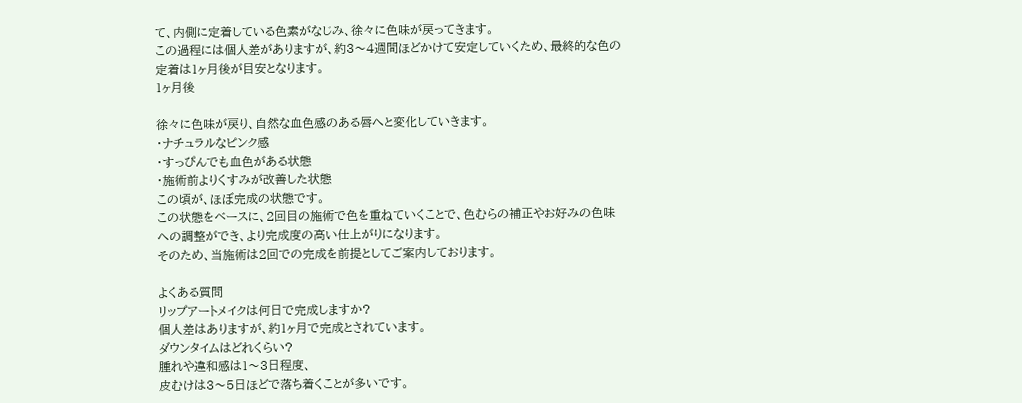て、内側に定着している色素がなじみ、徐々に色味が戻ってきます。
この過程には個人差がありますが、約3〜4週間ほどかけて安定していくため、最終的な色の定着は1ヶ月後が目安となります。
1ヶ月後

徐々に色味が戻り、自然な血色感のある唇へと変化していきます。
・ナチュラルなピンク感
・すっぴんでも血色がある状態
・施術前よりくすみが改善した状態
この頃が、ほぼ完成の状態です。
この状態をベースに、2回目の施術で色を重ねていくことで、色むらの補正やお好みの色味への調整ができ、より完成度の高い仕上がりになります。
そのため、当施術は2回での完成を前提としてご案内しております。

よくある質問
リップアートメイクは何日で完成しますか?
個人差はありますが、約1ヶ月で完成とされています。
ダウンタイムはどれくらい?
腫れや違和感は1〜3日程度、
皮むけは3〜5日ほどで落ち着くことが多いです。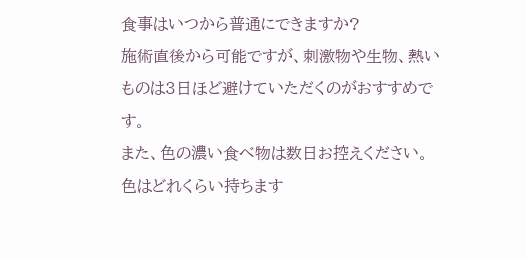食事はいつから普通にできますか?
施術直後から可能ですが、刺激物や生物、熱いものは3日ほど避けていただくのがおすすめです。
また、色の濃い食べ物は数日お控えください。
色はどれくらい持ちます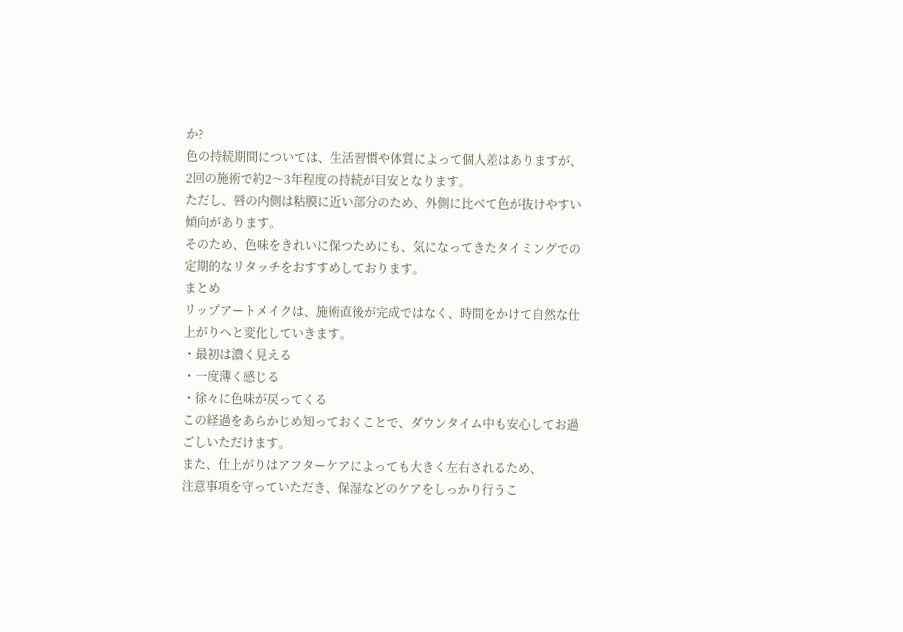か?
色の持続期間については、生活習慣や体質によって個人差はありますが、
2回の施術で約2〜3年程度の持続が目安となります。
ただし、唇の内側は粘膜に近い部分のため、外側に比べて色が抜けやすい傾向があります。
そのため、色味をきれいに保つためにも、気になってきたタイミングでの定期的なリタッチをおすすめしております。
まとめ
リップアートメイクは、施術直後が完成ではなく、時間をかけて自然な仕上がりへと変化していきます。
・最初は濃く見える
・一度薄く感じる
・徐々に色味が戻ってくる
この経過をあらかじめ知っておくことで、ダウンタイム中も安心してお過ごしいただけます。
また、仕上がりはアフターケアによっても大きく左右されるため、
注意事項を守っていただき、保湿などのケアをしっかり行うこ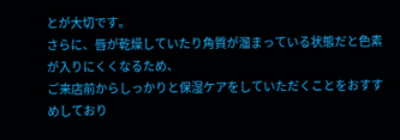とが大切です。
さらに、唇が乾燥していたり角質が溜まっている状態だと色素が入りにくくなるため、
ご来店前からしっかりと保湿ケアをしていただくことをおすすめしており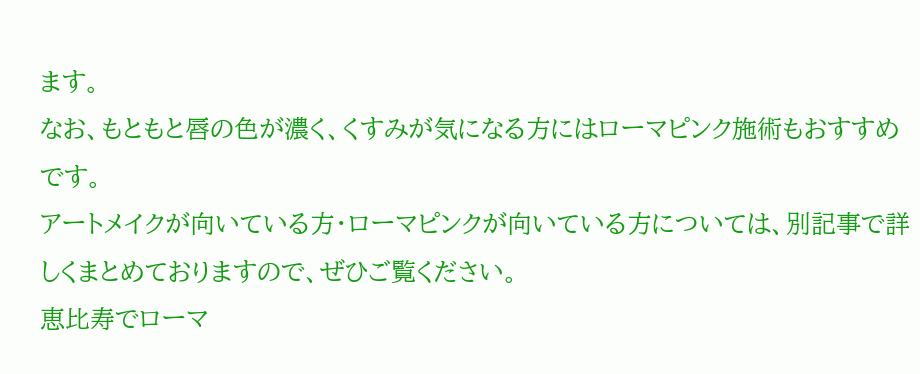ます。
なお、もともと唇の色が濃く、くすみが気になる方にはローマピンク施術もおすすめです。
アートメイクが向いている方・ローマピンクが向いている方については、別記事で詳しくまとめておりますので、ぜひご覧ください。
恵比寿でローマ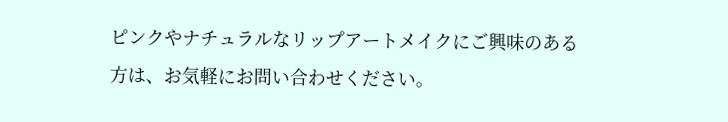ピンクやナチュラルなリップアートメイクにご興味のある方は、お気軽にお問い合わせください。